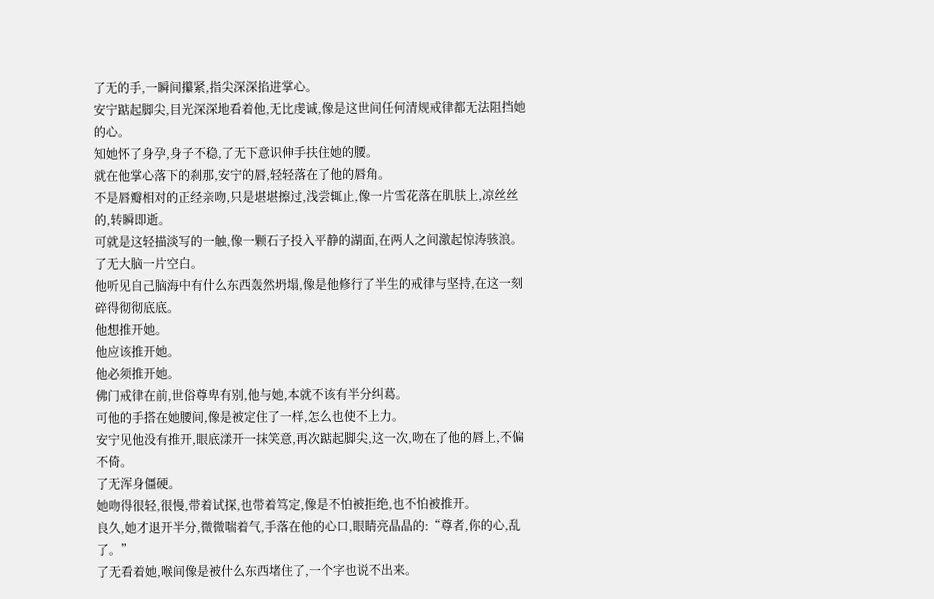了无的手,一瞬间攥紧,指尖深深掐进掌心。
安宁踮起脚尖,目光深深地看着他,无比虔诚,像是这世间任何清规戒律都无法阻挡她的心。
知她怀了身孕,身子不稳,了无下意识伸手扶住她的腰。
就在他掌心落下的刹那,安宁的唇,轻轻落在了他的唇角。
不是唇瓣相对的正经亲吻,只是堪堪擦过,浅尝辄止,像一片雪花落在肌肤上,凉丝丝的,转瞬即逝。
可就是这轻描淡写的一触,像一颗石子投入平静的湖面,在两人之间激起惊涛骇浪。
了无大脑一片空白。
他听见自己脑海中有什么东西轰然坍塌,像是他修行了半生的戒律与坚持,在这一刻碎得彻彻底底。
他想推开她。
他应该推开她。
他必须推开她。
佛门戒律在前,世俗尊卑有别,他与她,本就不该有半分纠葛。
可他的手搭在她腰间,像是被定住了一样,怎么也使不上力。
安宁见他没有推开,眼底漾开一抹笑意,再次踮起脚尖,这一次,吻在了他的唇上,不偏不倚。
了无浑身僵硬。
她吻得很轻,很慢,带着试探,也带着笃定,像是不怕被拒绝,也不怕被推开。
良久,她才退开半分,微微喘着气,手落在他的心口,眼睛亮晶晶的:“尊者,你的心,乱了。”
了无看着她,喉间像是被什么东西堵住了,一个字也说不出来。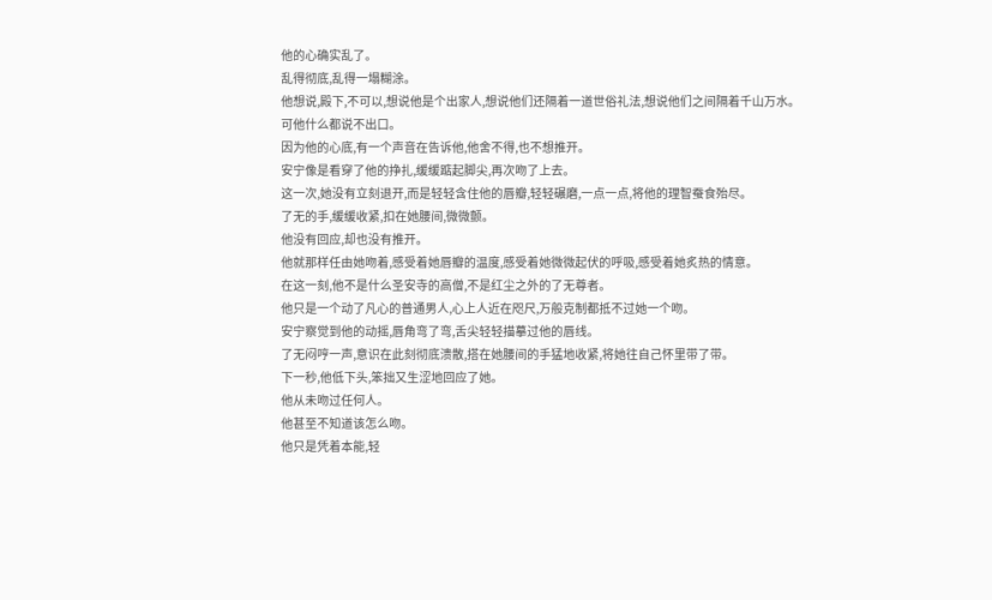他的心确实乱了。
乱得彻底,乱得一塌糊涂。
他想说,殿下,不可以,想说他是个出家人,想说他们还隔着一道世俗礼法,想说他们之间隔着千山万水。
可他什么都说不出口。
因为他的心底,有一个声音在告诉他,他舍不得,也不想推开。
安宁像是看穿了他的挣扎,缓缓踮起脚尖,再次吻了上去。
这一次,她没有立刻退开,而是轻轻含住他的唇瓣,轻轻碾磨,一点一点,将他的理智蚕食殆尽。
了无的手,缓缓收紧,扣在她腰间,微微颤。
他没有回应,却也没有推开。
他就那样任由她吻着,感受着她唇瓣的温度,感受着她微微起伏的呼吸,感受着她炙热的情意。
在这一刻,他不是什么圣安寺的高僧,不是红尘之外的了无尊者。
他只是一个动了凡心的普通男人,心上人近在咫尺,万般克制都抵不过她一个吻。
安宁察觉到他的动摇,唇角弯了弯,舌尖轻轻描摹过他的唇线。
了无闷哼一声,意识在此刻彻底溃散,搭在她腰间的手猛地收紧,将她往自己怀里带了带。
下一秒,他低下头,笨拙又生涩地回应了她。
他从未吻过任何人。
他甚至不知道该怎么吻。
他只是凭着本能,轻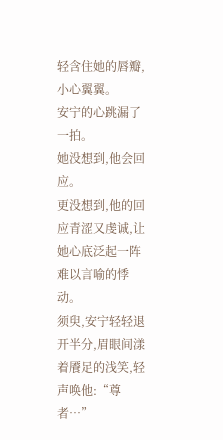轻含住她的唇瓣,小心翼翼。
安宁的心跳漏了一拍。
她没想到,他会回应。
更没想到,他的回应青涩又虔诚,让她心底泛起一阵难以言喻的悸动。
须臾,安宁轻轻退开半分,眉眼间漾着餍足的浅笑,轻声唤他:“尊者…”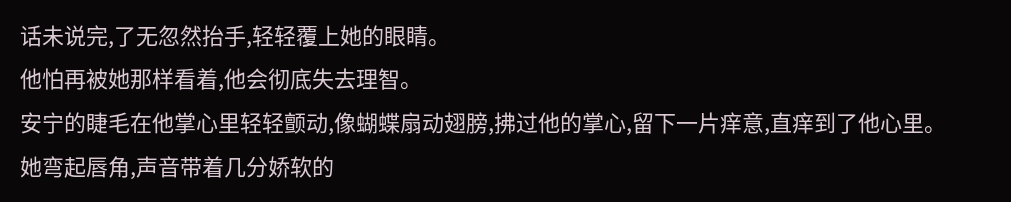话未说完,了无忽然抬手,轻轻覆上她的眼睛。
他怕再被她那样看着,他会彻底失去理智。
安宁的睫毛在他掌心里轻轻颤动,像蝴蝶扇动翅膀,拂过他的掌心,留下一片痒意,直痒到了他心里。
她弯起唇角,声音带着几分娇软的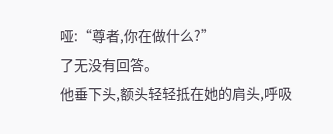哑:“尊者,你在做什么?”
了无没有回答。
他垂下头,额头轻轻抵在她的肩头,呼吸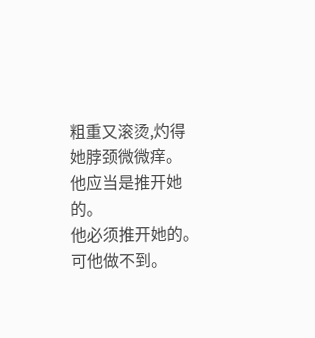粗重又滚烫,灼得她脖颈微微痒。
他应当是推开她的。
他必须推开她的。
可他做不到。